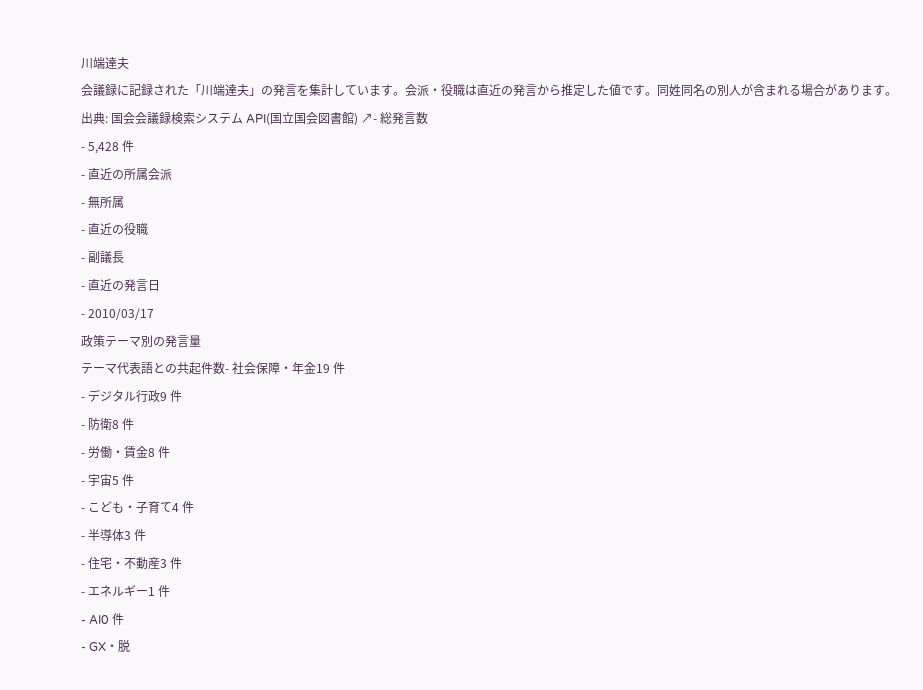川端達夫
会議録に記録された「川端達夫」の発言を集計しています。会派・役職は直近の発言から推定した値です。同姓同名の別人が含まれる場合があります。
出典: 国会会議録検索システム API(国立国会図書館) ↗- 総発言数
- 5,428 件
- 直近の所属会派
- 無所属
- 直近の役職
- 副議長
- 直近の発言日
- 2010/03/17
政策テーマ別の発言量
テーマ代表語との共起件数- 社会保障・年金19 件
- デジタル行政9 件
- 防衛8 件
- 労働・賃金8 件
- 宇宙5 件
- こども・子育て4 件
- 半導体3 件
- 住宅・不動産3 件
- エネルギー1 件
- AI0 件
- GX・脱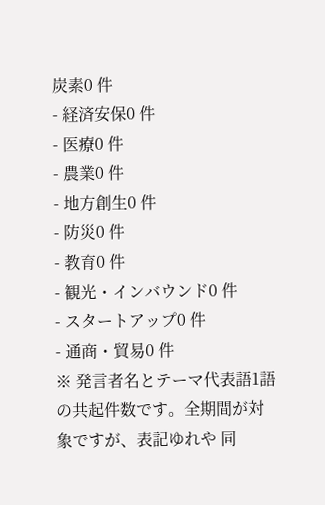炭素0 件
- 経済安保0 件
- 医療0 件
- 農業0 件
- 地方創生0 件
- 防災0 件
- 教育0 件
- 観光・インバウンド0 件
- スタートアップ0 件
- 通商・貿易0 件
※ 発言者名とテーマ代表語1語の共起件数です。全期間が対象ですが、表記ゆれや 同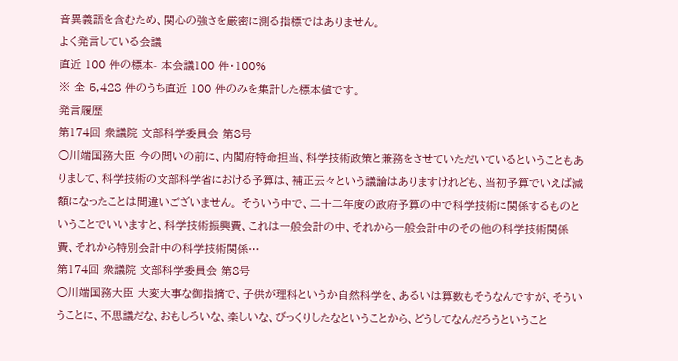音異義語を含むため、関心の強さを厳密に測る指標ではありません。
よく発言している会議
直近 100 件の標本- 本会議100 件・100%
※ 全 5,428 件のうち直近 100 件のみを集計した標本値です。
発言履歴
第174回 衆議院 文部科学委員会 第8号
○川端国務大臣 今の問いの前に、内閣府特命担当、科学技術政策と兼務をさせていただいているということもありまして、科学技術の文部科学省における予算は、補正云々という議論はありますけれども、当初予算でいえば減額になったことは間違いございません。 そういう中で、二十二年度の政府予算の中で科学技術に関係するものということでいいますと、科学技術振興費、これは一般会計の中、それから一般会計中のその他の科学技術関係費、それから特別会計中の科学技術関係…
第174回 衆議院 文部科学委員会 第8号
○川端国務大臣 大変大事な御指摘で、子供が理科というか自然科学を、あるいは算数もそうなんですが、そういうことに、不思議だな、おもしろいな、楽しいな、びっくりしたなということから、どうしてなんだろうということ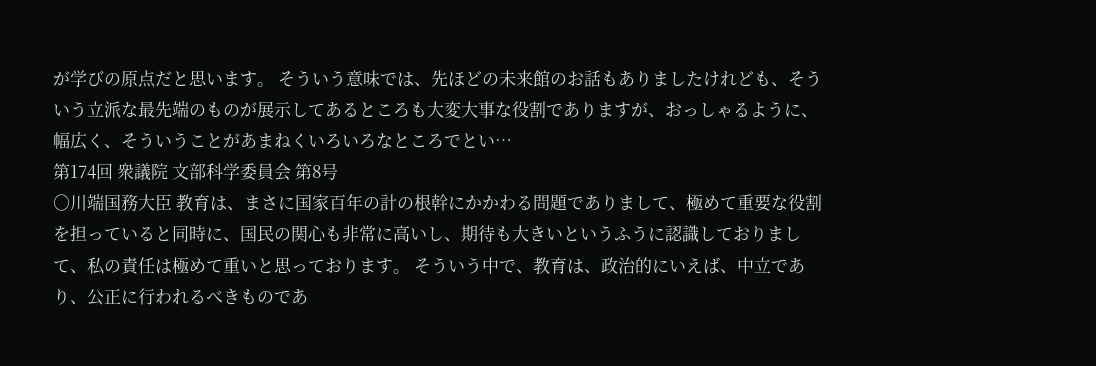が学びの原点だと思います。 そういう意味では、先ほどの未来館のお話もありましたけれども、そういう立派な最先端のものが展示してあるところも大変大事な役割でありますが、おっしゃるように、幅広く、そういうことがあまねくいろいろなところでとい…
第174回 衆議院 文部科学委員会 第8号
○川端国務大臣 教育は、まさに国家百年の計の根幹にかかわる問題でありまして、極めて重要な役割を担っていると同時に、国民の関心も非常に高いし、期待も大きいというふうに認識しておりまして、私の責任は極めて重いと思っております。 そういう中で、教育は、政治的にいえば、中立であり、公正に行われるべきものであ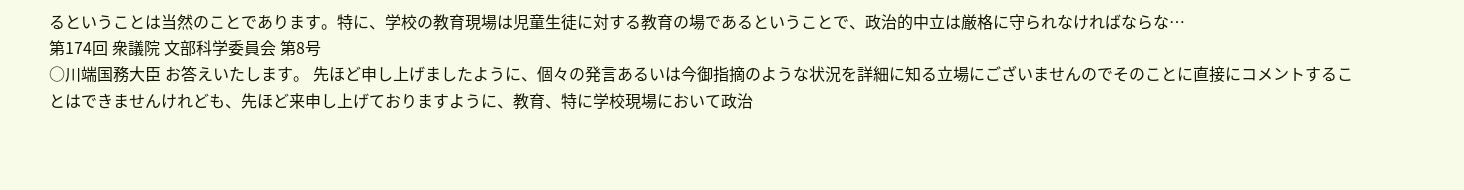るということは当然のことであります。特に、学校の教育現場は児童生徒に対する教育の場であるということで、政治的中立は厳格に守られなければならな…
第174回 衆議院 文部科学委員会 第8号
○川端国務大臣 お答えいたします。 先ほど申し上げましたように、個々の発言あるいは今御指摘のような状況を詳細に知る立場にございませんのでそのことに直接にコメントすることはできませんけれども、先ほど来申し上げておりますように、教育、特に学校現場において政治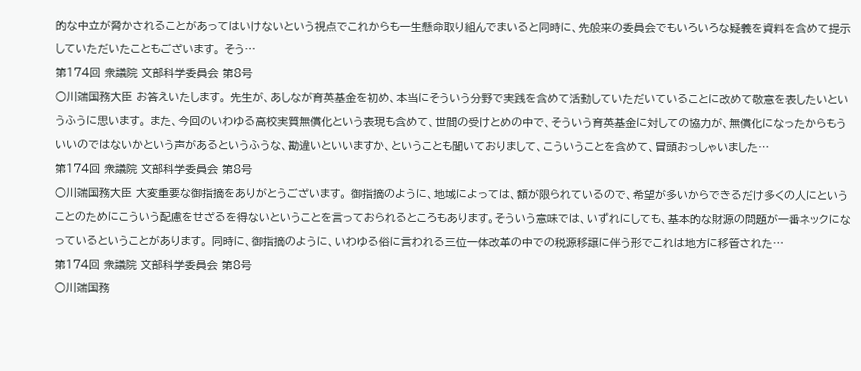的な中立が脅かされることがあってはいけないという視点でこれからも一生懸命取り組んでまいると同時に、先般来の委員会でもいろいろな疑義を資料を含めて提示していただいたこともございます。 そう…
第174回 衆議院 文部科学委員会 第8号
○川端国務大臣 お答えいたします。 先生が、あしなが育英基金を初め、本当にそういう分野で実践を含めて活動していただいていることに改めて敬意を表したいというふうに思います。 また、今回のいわゆる高校実質無償化という表現も含めて、世間の受けとめの中で、そういう育英基金に対しての協力が、無償化になったからもういいのではないかという声があるというふうな、勘違いといいますか、ということも聞いておりまして、こういうことを含めて、冒頭おっしゃいました…
第174回 衆議院 文部科学委員会 第8号
○川端国務大臣 大変重要な御指摘をありがとうございます。 御指摘のように、地域によっては、額が限られているので、希望が多いからできるだけ多くの人にということのためにこういう配慮をせざるを得ないということを言っておられるところもあります。そういう意味では、いずれにしても、基本的な財源の問題が一番ネックになっているということがあります。 同時に、御指摘のように、いわゆる俗に言われる三位一体改革の中での税源移譲に伴う形でこれは地方に移管された…
第174回 衆議院 文部科学委員会 第8号
○川端国務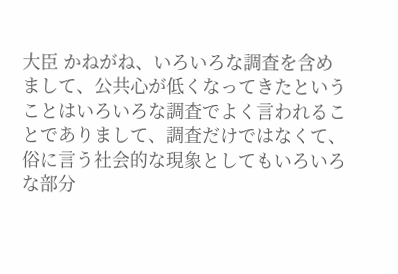大臣 かねがね、いろいろな調査を含めまして、公共心が低くなってきたということはいろいろな調査でよく言われることでありまして、調査だけではなくて、俗に言う社会的な現象としてもいろいろな部分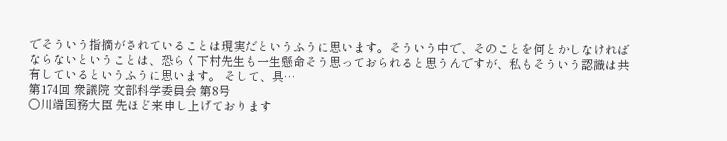でそういう指摘がされていることは現実だというふうに思います。そういう中で、そのことを何とかしなければならないということは、恐らく下村先生も一生懸命そう思っておられると思うんですが、私もそういう認識は共有しているというふうに思います。 そして、具…
第174回 衆議院 文部科学委員会 第8号
○川端国務大臣 先ほど来申し上げております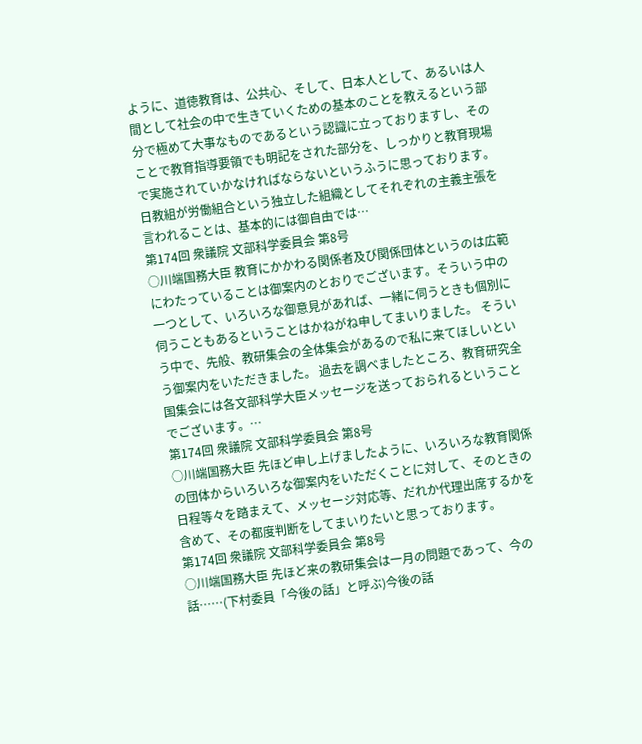ように、道徳教育は、公共心、そして、日本人として、あるいは人間として社会の中で生きていくための基本のことを教えるという部分で極めて大事なものであるという認識に立っておりますし、そのことで教育指導要領でも明記をされた部分を、しっかりと教育現場で実施されていかなければならないというふうに思っております。 日教組が労働組合という独立した組織としてそれぞれの主義主張を言われることは、基本的には御自由では…
第174回 衆議院 文部科学委員会 第8号
○川端国務大臣 教育にかかわる関係者及び関係団体というのは広範にわたっていることは御案内のとおりでございます。そういう中の一つとして、いろいろな御意見があれば、一緒に伺うときも個別に伺うこともあるということはかねがね申してまいりました。 そういう中で、先般、教研集会の全体集会があるので私に来てほしいという御案内をいただきました。 過去を調べましたところ、教育研究全国集会には各文部科学大臣メッセージを送っておられるということでございます。…
第174回 衆議院 文部科学委員会 第8号
○川端国務大臣 先ほど申し上げましたように、いろいろな教育関係の団体からいろいろな御案内をいただくことに対して、そのときの日程等々を踏まえて、メッセージ対応等、だれか代理出席するかを含めて、その都度判断をしてまいりたいと思っております。
第174回 衆議院 文部科学委員会 第8号
○川端国務大臣 先ほど来の教研集会は一月の問題であって、今の話……(下村委員「今後の話」と呼ぶ)今後の話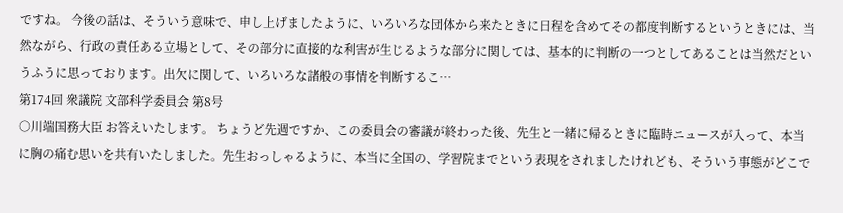ですね。 今後の話は、そういう意味で、申し上げましたように、いろいろな団体から来たときに日程を含めてその都度判断するというときには、当然ながら、行政の責任ある立場として、その部分に直接的な利害が生じるような部分に関しては、基本的に判断の一つとしてあることは当然だというふうに思っております。出欠に関して、いろいろな諸般の事情を判断するこ…
第174回 衆議院 文部科学委員会 第8号
○川端国務大臣 お答えいたします。 ちょうど先週ですか、この委員会の審議が終わった後、先生と一緒に帰るときに臨時ニュースが入って、本当に胸の痛む思いを共有いたしました。先生おっしゃるように、本当に全国の、学習院までという表現をされましたけれども、そういう事態がどこで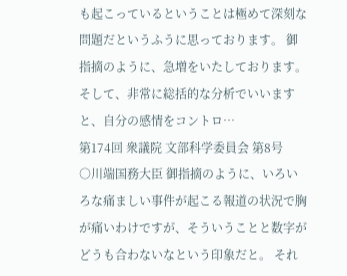も起こっているということは極めて深刻な問題だというふうに思っております。 御指摘のように、急増をいたしております。そして、非常に総括的な分析でいいますと、自分の感情をコントロ…
第174回 衆議院 文部科学委員会 第8号
○川端国務大臣 御指摘のように、いろいろな痛ましい事件が起こる報道の状況で胸が痛いわけですが、そういうことと数字がどうも合わないなという印象だと。 それ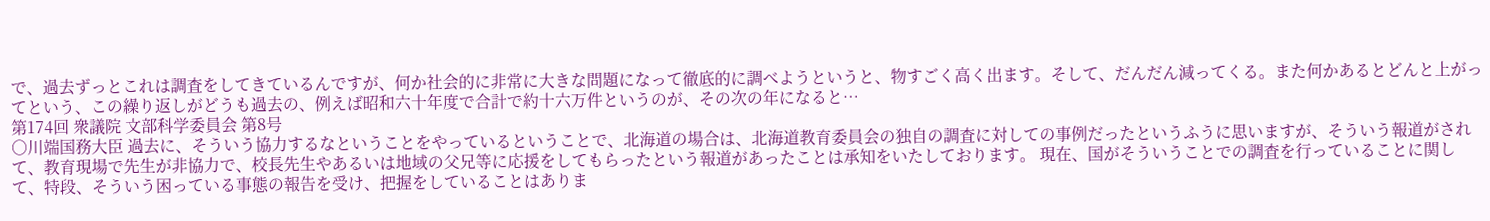で、過去ずっとこれは調査をしてきているんですが、何か社会的に非常に大きな問題になって徹底的に調べようというと、物すごく高く出ます。そして、だんだん減ってくる。また何かあるとどんと上がってという、この繰り返しがどうも過去の、例えば昭和六十年度で合計で約十六万件というのが、その次の年になると…
第174回 衆議院 文部科学委員会 第8号
○川端国務大臣 過去に、そういう協力するなということをやっているということで、北海道の場合は、北海道教育委員会の独自の調査に対しての事例だったというふうに思いますが、そういう報道がされて、教育現場で先生が非協力で、校長先生やあるいは地域の父兄等に応援をしてもらったという報道があったことは承知をいたしております。 現在、国がそういうことでの調査を行っていることに関して、特段、そういう困っている事態の報告を受け、把握をしていることはありま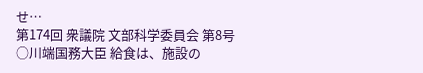せ…
第174回 衆議院 文部科学委員会 第8号
○川端国務大臣 給食は、施設の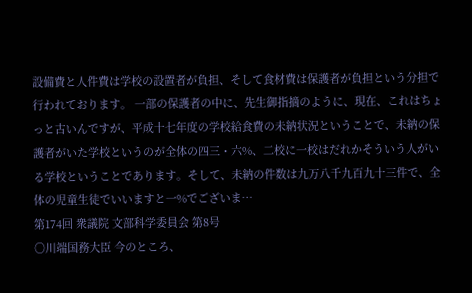設備費と人件費は学校の設置者が負担、そして食材費は保護者が負担という分担で行われております。 一部の保護者の中に、先生御指摘のように、現在、これはちょっと古いんですが、平成十七年度の学校給食費の未納状況ということで、未納の保護者がいた学校というのが全体の四三・六%、二校に一校はだれかそういう人がいる学校ということであります。そして、未納の件数は九万八千九百九十三件で、全体の児童生徒でいいますと一%でございま…
第174回 衆議院 文部科学委員会 第8号
○川端国務大臣 今のところ、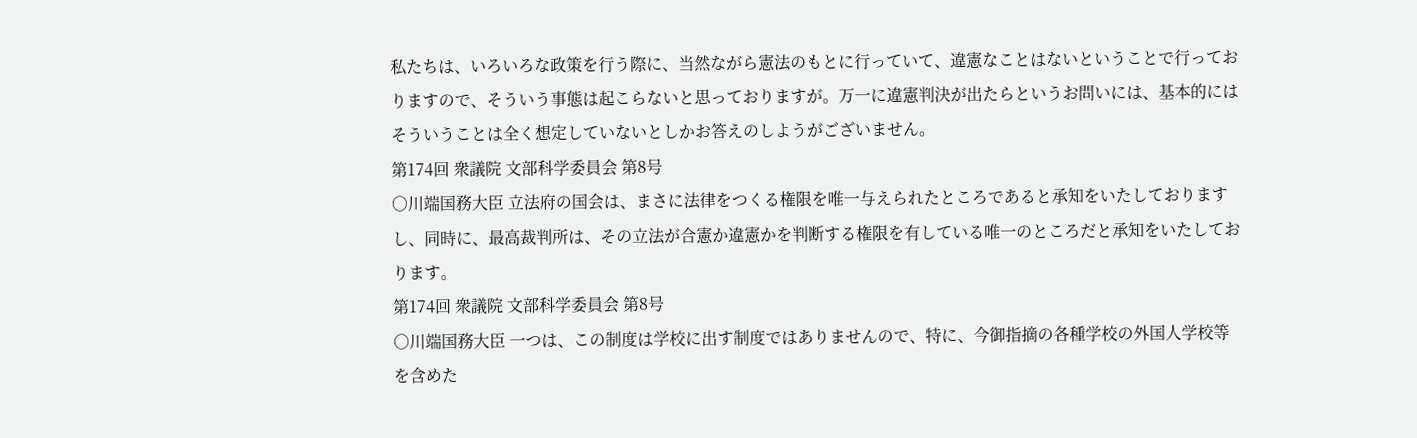私たちは、いろいろな政策を行う際に、当然ながら憲法のもとに行っていて、違憲なことはないということで行っておりますので、そういう事態は起こらないと思っておりますが。万一に違憲判決が出たらというお問いには、基本的にはそういうことは全く想定していないとしかお答えのしようがございません。
第174回 衆議院 文部科学委員会 第8号
○川端国務大臣 立法府の国会は、まさに法律をつくる権限を唯一与えられたところであると承知をいたしておりますし、同時に、最高裁判所は、その立法が合憲か違憲かを判断する権限を有している唯一のところだと承知をいたしております。
第174回 衆議院 文部科学委員会 第8号
○川端国務大臣 一つは、この制度は学校に出す制度ではありませんので、特に、今御指摘の各種学校の外国人学校等を含めた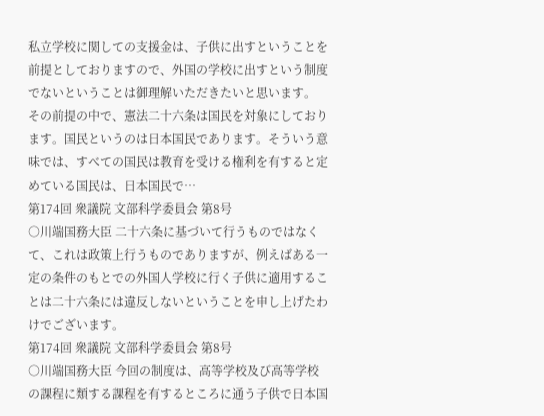私立学校に関しての支援金は、子供に出すということを前提としておりますので、外国の学校に出すという制度でないということは御理解いただきたいと思います。 その前提の中で、憲法二十六条は国民を対象にしております。国民というのは日本国民であります。そういう意味では、すべての国民は教育を受ける権利を有すると定めている国民は、日本国民で…
第174回 衆議院 文部科学委員会 第8号
○川端国務大臣 二十六条に基づいて行うものではなくて、これは政策上行うものでありますが、例えばある一定の条件のもとでの外国人学校に行く子供に適用することは二十六条には違反しないということを申し上げたわけでございます。
第174回 衆議院 文部科学委員会 第8号
○川端国務大臣 今回の制度は、高等学校及び高等学校の課程に類する課程を有するところに通う子供で日本国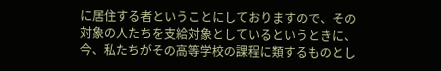に居住する者ということにしておりますので、その対象の人たちを支給対象としているというときに、今、私たちがその高等学校の課程に類するものとし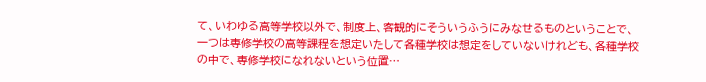て、いわゆる高等学校以外で、制度上、客観的にそういうふうにみなせるものということで、一つは専修学校の高等課程を想定いたして各種学校は想定をしていないけれども、各種学校の中で、専修学校になれないという位置…